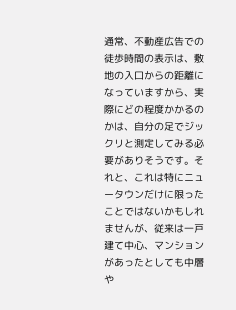通常、不動産広告での徒歩時間の表示は、敷地の入口からの距離になっていますから、実際にどの程度かかるのかは、自分の足でジックリと測定してみる必要がありそうです。それと、これは特にニュータウンだけに限ったことではないかもしれませんが、従来は一戸建て中心、マンションがあったとしても中層や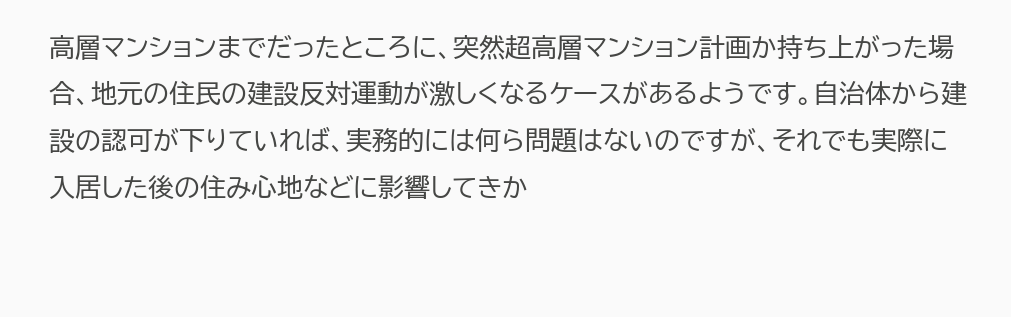高層マンションまでだったところに、突然超高層マンション計画か持ち上がった場合、地元の住民の建設反対運動が激しくなるケースがあるようです。自治体から建設の認可が下りていれば、実務的には何ら問題はないのですが、それでも実際に入居した後の住み心地などに影響してきか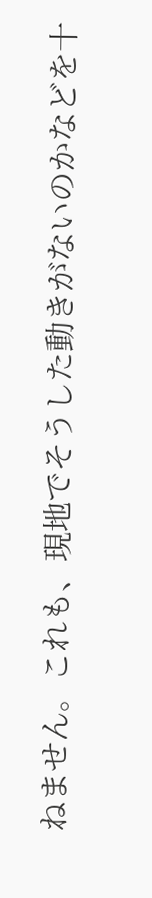ねません。これも、現地でそうした動きがないのかなどを十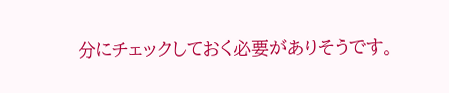分にチェックしておく必要がありそうです。